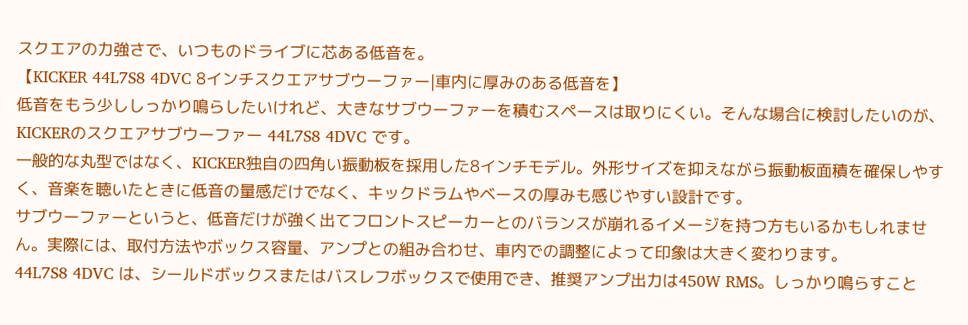スクエアの力強さで、いつものドライブに芯ある低音を。
【KICKER 44L7S8 4DVC 8インチスクエアサブウーファー|車内に厚みのある低音を】
低音をもう少ししっかり鳴らしたいけれど、大きなサブウーファーを積むスペースは取りにくい。そんな場合に検討したいのが、KICKERのスクエアサブウーファー 44L7S8 4DVC です。
一般的な丸型ではなく、KICKER独自の四角い振動板を採用した8インチモデル。外形サイズを抑えながら振動板面積を確保しやすく、音楽を聴いたときに低音の量感だけでなく、キックドラムやベースの厚みも感じやすい設計です。
サブウーファーというと、低音だけが強く出てフロントスピーカーとのバランスが崩れるイメージを持つ方もいるかもしれません。実際には、取付方法やボックス容量、アンプとの組み合わせ、車内での調整によって印象は大きく変わります。
44L7S8 4DVC は、シールドボックスまたはバスレフボックスで使用でき、推奨アンプ出力は450W RMS。しっかり鳴らすこと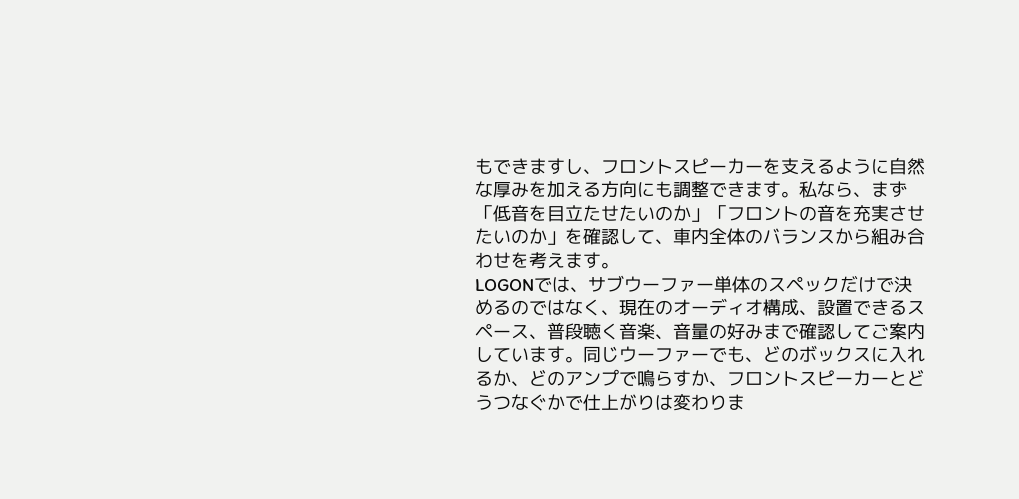もできますし、フロントスピーカーを支えるように自然な厚みを加える方向にも調整できます。私なら、まず「低音を目立たせたいのか」「フロントの音を充実させたいのか」を確認して、車内全体のバランスから組み合わせを考えます。
LOGONでは、サブウーファー単体のスペックだけで決めるのではなく、現在のオーディオ構成、設置できるスペース、普段聴く音楽、音量の好みまで確認してご案内しています。同じウーファーでも、どのボックスに入れるか、どのアンプで鳴らすか、フロントスピーカーとどうつなぐかで仕上がりは変わりま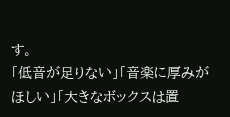す。
「低音が足りない」「音楽に厚みがほしい」「大きなボックスは置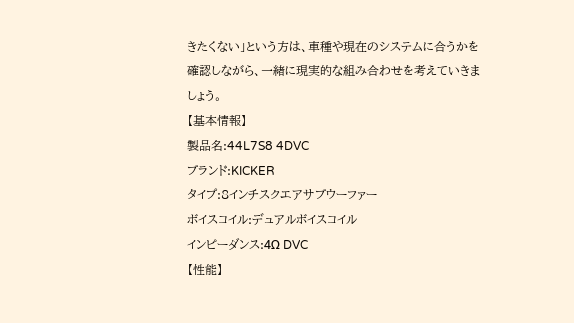きたくない」という方は、車種や現在のシステムに合うかを確認しながら、一緒に現実的な組み合わせを考えていきましょう。
【基本情報】
製品名:44L7S8 4DVC
ブランド:KICKER
タイプ:8インチスクエアサブウーファー
ボイスコイル:デュアルボイスコイル
インピーダンス:4Ω DVC
【性能】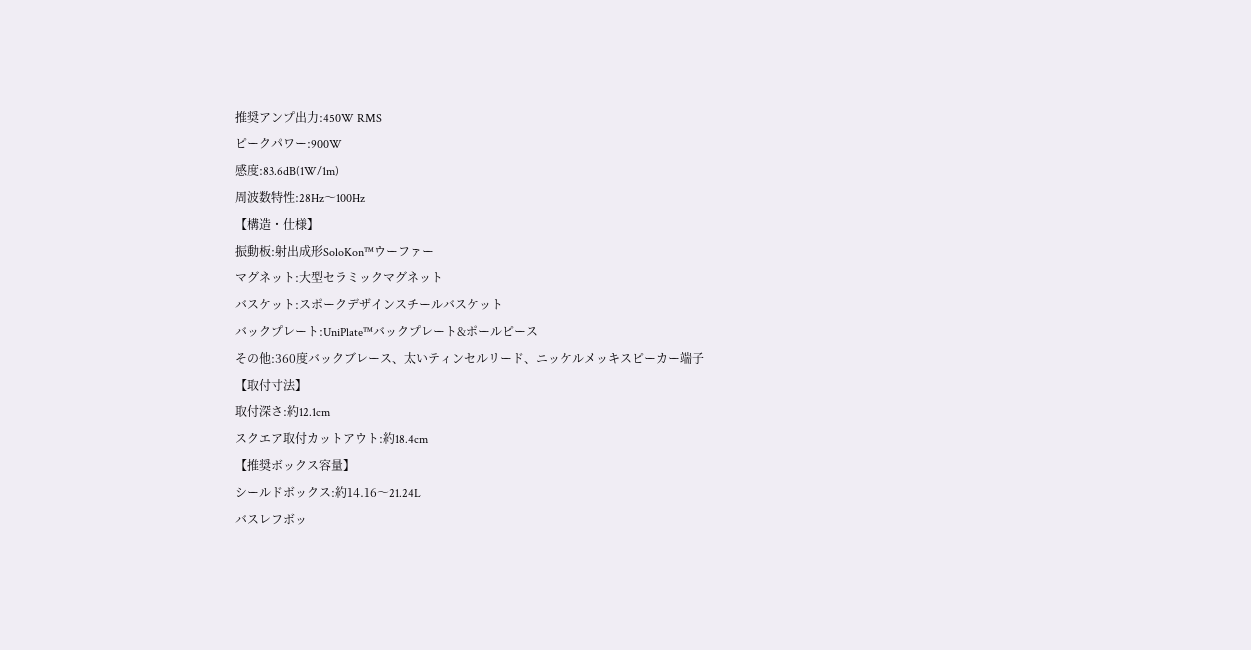推奨アンプ出力:450W RMS
ピークパワー:900W
感度:83.6dB(1W/1m)
周波数特性:28Hz〜100Hz
【構造・仕様】
振動板:射出成形SoloKon™ウーファー
マグネット:大型セラミックマグネット
バスケット:スポークデザインスチールバスケット
バックプレート:UniPlate™バックプレート&ポールピース
その他:360度バックブレース、太いティンセルリード、ニッケルメッキスピーカー端子
【取付寸法】
取付深さ:約12.1cm
スクエア取付カットアウト:約18.4cm
【推奨ボックス容量】
シールドボックス:約14.16〜21.24L
バスレフボッ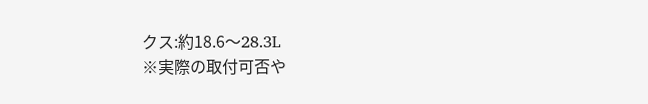クス:約18.6〜28.3L
※実際の取付可否や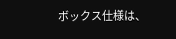ボックス仕様は、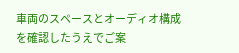車両のスペースとオーディオ構成を確認したうえでご案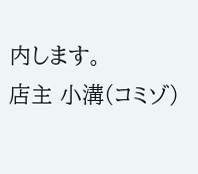内します。
店主 小溝(コミゾ)